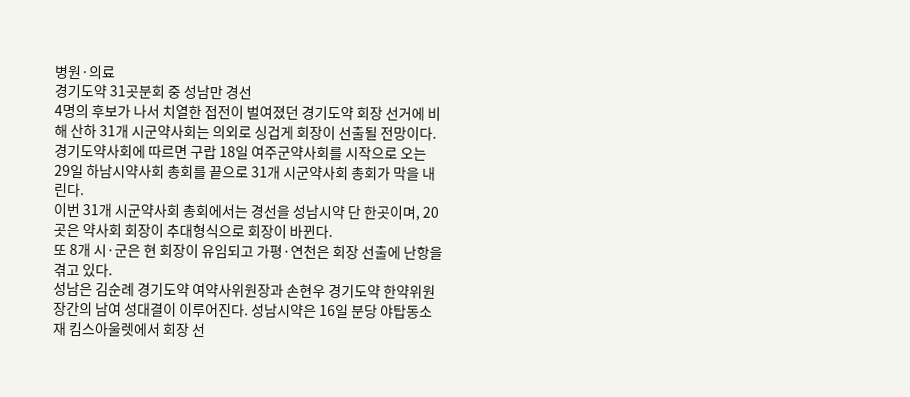병원·의료
경기도약 31곳분회 중 성남만 경선
4명의 후보가 나서 치열한 접전이 벌여졌던 경기도약 회장 선거에 비해 산하 31개 시군약사회는 의외로 싱겁게 회장이 선출될 전망이다.
경기도약사회에 따르면 구랍 18일 여주군약사회를 시작으로 오는 29일 하남시약사회 총회를 끝으로 31개 시군약사회 총회가 막을 내린다.
이번 31개 시군약사회 총회에서는 경선을 성남시약 단 한곳이며, 20곳은 약사회 회장이 추대형식으로 회장이 바뀐다.
또 8개 시·군은 현 회장이 유임되고 가평·연천은 회장 선출에 난항을 겪고 있다.
성남은 김순례 경기도약 여약사위원장과 손현우 경기도약 한약위원장간의 남여 성대결이 이루어진다. 성남시약은 16일 분당 야탑동소재 킴스아울렛에서 회장 선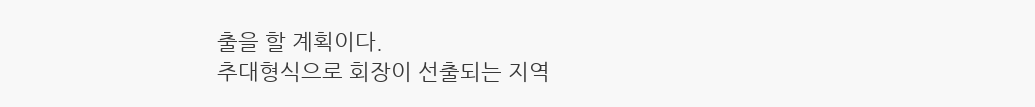출을 할 계획이다.
추대형식으로 회장이 선출되는 지역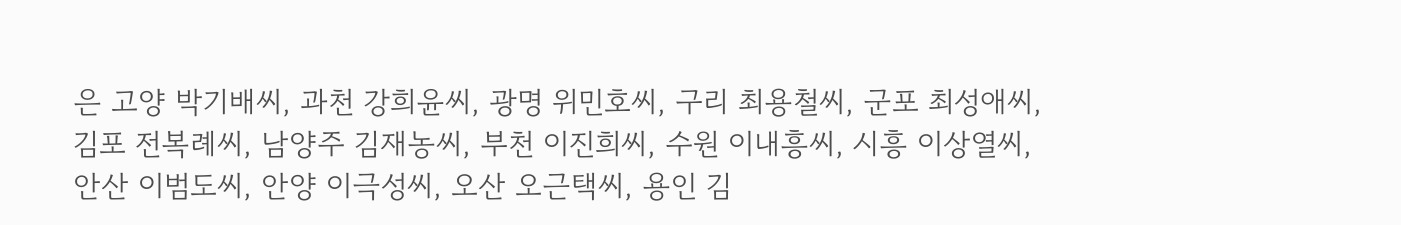은 고양 박기배씨, 과천 강희윤씨, 광명 위민호씨, 구리 최용철씨, 군포 최성애씨, 김포 전복례씨, 남양주 김재농씨, 부천 이진희씨, 수원 이내흥씨, 시흥 이상열씨, 안산 이범도씨, 안양 이극성씨, 오산 오근택씨, 용인 김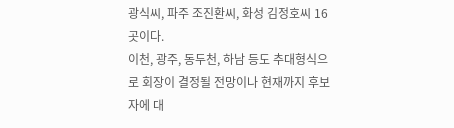광식씨, 파주 조진환씨, 화성 김정호씨 16곳이다.
이천, 광주, 동두천, 하남 등도 추대형식으로 회장이 결정될 전망이나 현재까지 후보자에 대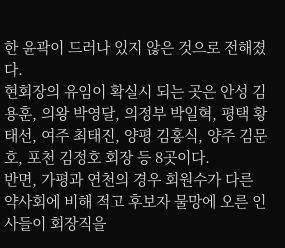한 윤곽이 드러나 있지 않은 것으로 전해졌다.
현회장의 유임이 확실시 되는 곳은 안성 김용훈, 의왕 박영달, 의정부 박일혁, 평택 황태선, 여주 최태진, 양평 김홍식, 양주 김문호, 포천 김정호 회장 등 8곳이다.
반면, 가평과 연천의 경우 회원수가 다른 약사회에 비해 적고 후보자 물망에 오른 인사들이 회장직을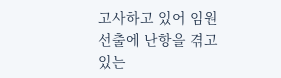고사하고 있어 임원 선출에 난항을 겪고 있는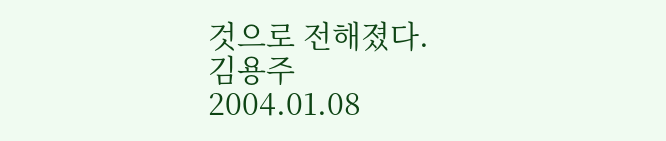것으로 전해졌다.
김용주
2004.01.08